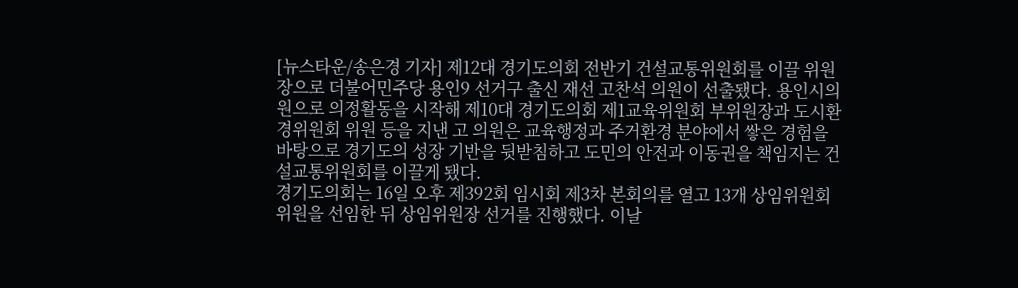[뉴스타운/송은경 기자] 제12대 경기도의회 전반기 건설교통위원회를 이끌 위원장으로 더불어민주당 용인9 선거구 출신 재선 고찬석 의원이 선출됐다. 용인시의원으로 의정활동을 시작해 제10대 경기도의회 제1교육위원회 부위원장과 도시환경위원회 위원 등을 지낸 고 의원은 교육행정과 주거환경 분야에서 쌓은 경험을 바탕으로 경기도의 성장 기반을 뒷받침하고 도민의 안전과 이동권을 책임지는 건설교통위원회를 이끌게 됐다.
경기도의회는 16일 오후 제392회 임시회 제3차 본회의를 열고 13개 상임위원회 위원을 선임한 뒤 상임위원장 선거를 진행했다. 이날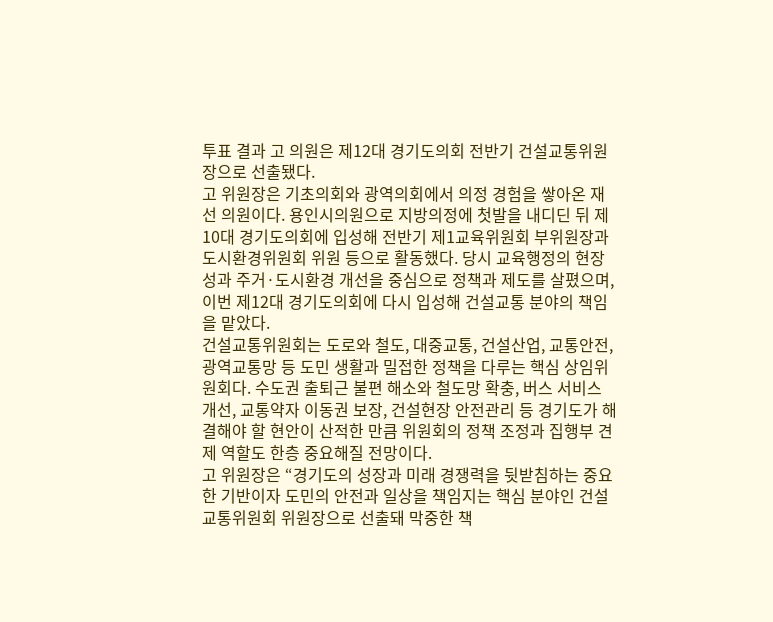투표 결과 고 의원은 제12대 경기도의회 전반기 건설교통위원장으로 선출됐다.
고 위원장은 기초의회와 광역의회에서 의정 경험을 쌓아온 재선 의원이다. 용인시의원으로 지방의정에 첫발을 내디딘 뒤 제10대 경기도의회에 입성해 전반기 제1교육위원회 부위원장과 도시환경위원회 위원 등으로 활동했다. 당시 교육행정의 현장성과 주거·도시환경 개선을 중심으로 정책과 제도를 살폈으며, 이번 제12대 경기도의회에 다시 입성해 건설교통 분야의 책임을 맡았다.
건설교통위원회는 도로와 철도, 대중교통, 건설산업, 교통안전, 광역교통망 등 도민 생활과 밀접한 정책을 다루는 핵심 상임위원회다. 수도권 출퇴근 불편 해소와 철도망 확충, 버스 서비스 개선, 교통약자 이동권 보장, 건설현장 안전관리 등 경기도가 해결해야 할 현안이 산적한 만큼 위원회의 정책 조정과 집행부 견제 역할도 한층 중요해질 전망이다.
고 위원장은 “경기도의 성장과 미래 경쟁력을 뒷받침하는 중요한 기반이자 도민의 안전과 일상을 책임지는 핵심 분야인 건설교통위원회 위원장으로 선출돼 막중한 책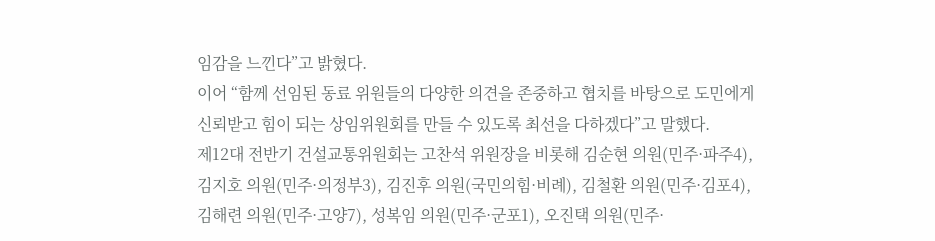임감을 느낀다”고 밝혔다.
이어 “함께 선임된 동료 위원들의 다양한 의견을 존중하고 협치를 바탕으로 도민에게 신뢰받고 힘이 되는 상임위원회를 만들 수 있도록 최선을 다하겠다”고 말했다.
제12대 전반기 건설교통위원회는 고찬석 위원장을 비롯해 김순현 의원(민주·파주4), 김지호 의원(민주·의정부3), 김진후 의원(국민의힘·비례), 김철환 의원(민주·김포4), 김해련 의원(민주·고양7), 성복임 의원(민주·군포1), 오진택 의원(민주·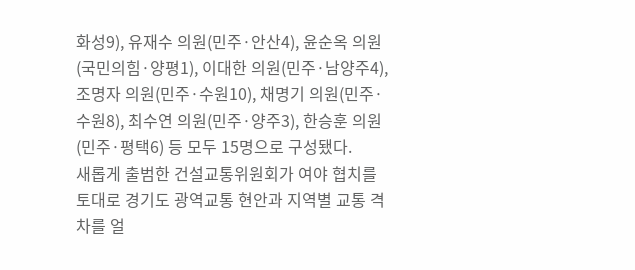화성9), 유재수 의원(민주·안산4), 윤순옥 의원(국민의힘·양평1), 이대한 의원(민주·남양주4), 조명자 의원(민주·수원10), 채명기 의원(민주·수원8), 최수연 의원(민주·양주3), 한승훈 의원(민주·평택6) 등 모두 15명으로 구성됐다.
새롭게 출범한 건설교통위원회가 여야 협치를 토대로 경기도 광역교통 현안과 지역별 교통 격차를 얼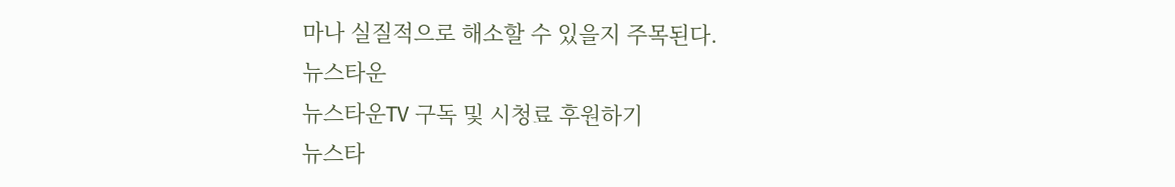마나 실질적으로 해소할 수 있을지 주목된다.
뉴스타운
뉴스타운TV 구독 및 시청료 후원하기
뉴스타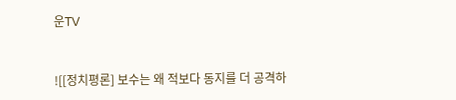운TV


![[정치평론] 보수는 왜 적보다 동지를 더 공격하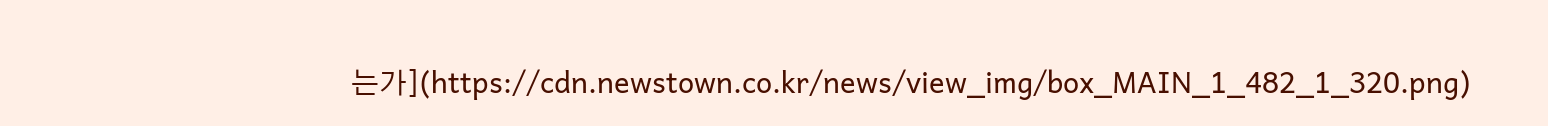는가](https://cdn.newstown.co.kr/news/view_img/box_MAIN_1_482_1_320.png)